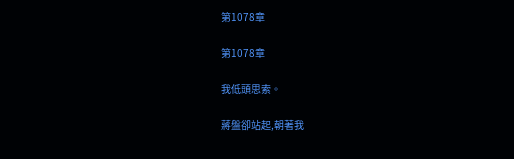第1078章

第1078章

我低頭思索。

蔣盤卻站起,朝著我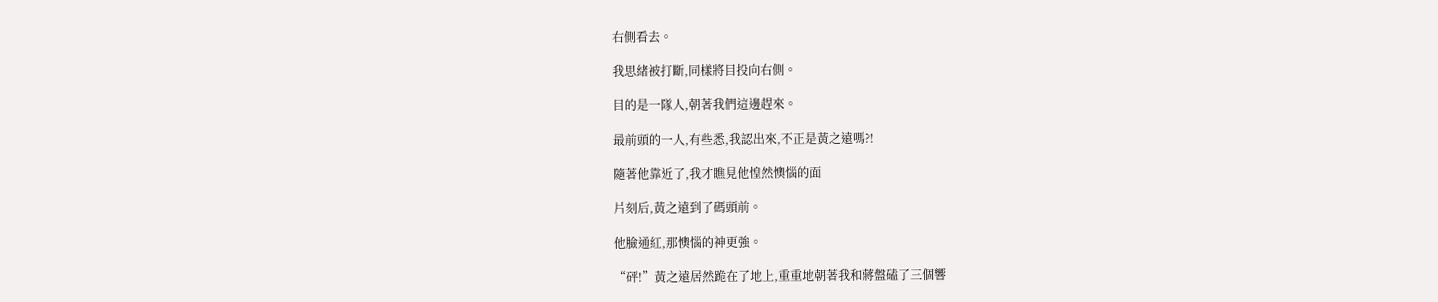右側看去。

我思緒被打斷,同樣將目投向右側。

目的是一隊人,朝著我們這邊趕來。

最前頭的一人,有些悉,我認出來,不正是黃之遠嗎?!

隨著他靠近了,我才瞧見他惶然懊惱的面

片刻后,黃之遠到了碼頭前。

他臉通紅,那懊惱的神更強。

“砰!”黃之遠居然跪在了地上,重重地朝著我和蔣盤磕了三個響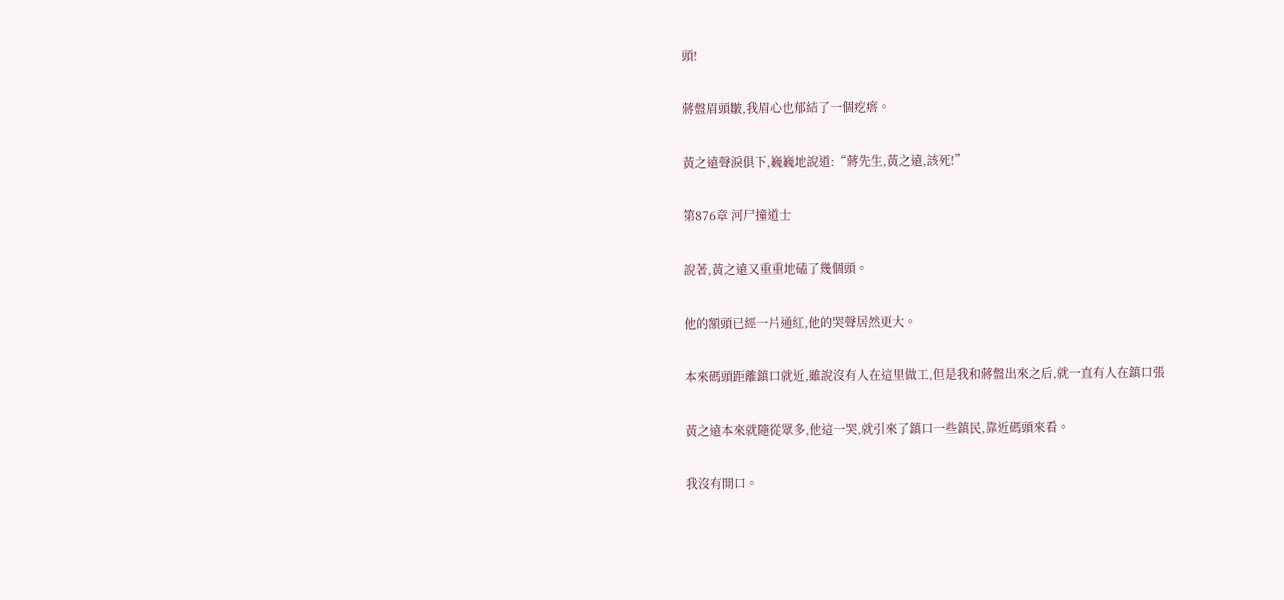頭!

蔣盤眉頭皺,我眉心也郁結了一個疙瘩。

黃之遠聲淚俱下,巍巍地說道:“蔣先生,黃之遠,該死!”

第876章 河尸撞道士

說著,黃之遠又重重地磕了幾個頭。

他的額頭已經一片通紅,他的哭聲居然更大。

本來碼頭距離鎮口就近,雖說沒有人在這里做工,但是我和蔣盤出來之后,就一直有人在鎮口張

黃之遠本來就隨從眾多,他這一哭,就引來了鎮口一些鎮民,靠近碼頭來看。

我沒有開口。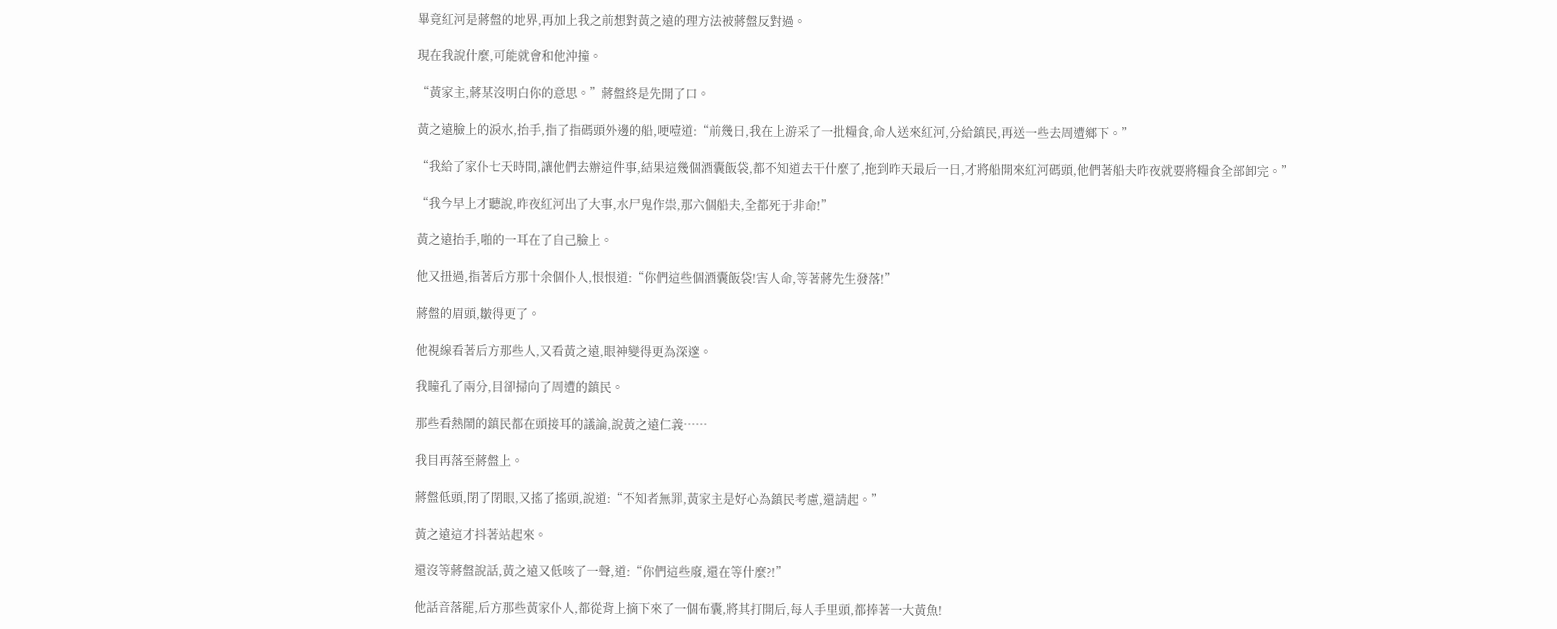畢竟紅河是蔣盤的地界,再加上我之前想對黃之遠的理方法被蔣盤反對過。

現在我說什麼,可能就會和他沖撞。

“黃家主,蔣某沒明白你的意思。”蔣盤終是先開了口。

黃之遠臉上的淚水,抬手,指了指碼頭外邊的船,哽噎道:“前幾日,我在上游采了一批糧食,命人送來紅河,分給鎮民,再送一些去周遭鄉下。”

“我給了家仆七天時間,讓他們去辦這件事,結果這幾個酒囊飯袋,都不知道去干什麼了,拖到昨天最后一日,才將船開來紅河碼頭,他們著船夫昨夜就要將糧食全部卸完。”

“我今早上才聽說,昨夜紅河出了大事,水尸鬼作祟,那六個船夫,全都死于非命!”

黃之遠抬手,啪的一耳在了自己臉上。

他又扭過,指著后方那十余個仆人,恨恨道:“你們這些個酒囊飯袋!害人命,等著蔣先生發落!”

蔣盤的眉頭,皺得更了。

他視線看著后方那些人,又看黃之遠,眼神變得更為深邃。

我瞳孔了兩分,目卻掃向了周遭的鎮民。

那些看熱鬧的鎮民都在頭接耳的議論,說黃之遠仁義……

我目再落至蔣盤上。

蔣盤低頭,閉了閉眼,又搖了搖頭,說道:“不知者無罪,黃家主是好心為鎮民考慮,還請起。”

黃之遠這才抖著站起來。

還沒等蔣盤說話,黃之遠又低咳了一聲,道:“你們這些廢,還在等什麼?!”

他話音落罷,后方那些黃家仆人,都從背上摘下來了一個布囊,將其打開后,每人手里頭,都捧著一大黃魚!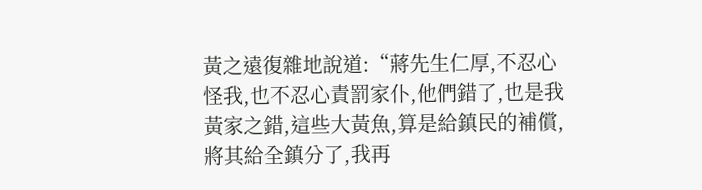黃之遠復雜地說道:“蔣先生仁厚,不忍心怪我,也不忍心責罰家仆,他們錯了,也是我黃家之錯,這些大黃魚,算是給鎮民的補償,將其給全鎮分了,我再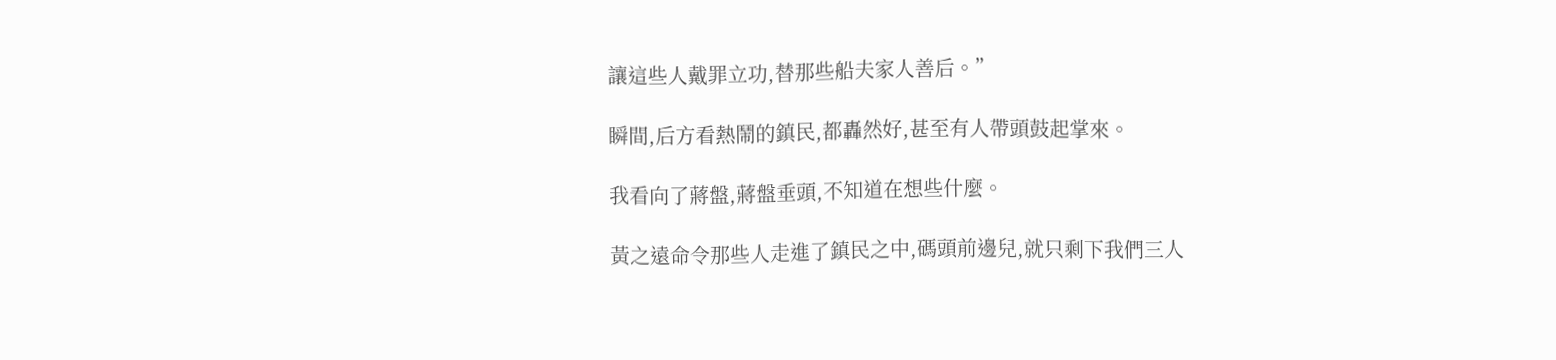讓這些人戴罪立功,替那些船夫家人善后。”

瞬間,后方看熱鬧的鎮民,都轟然好,甚至有人帶頭鼓起掌來。

我看向了蔣盤,蔣盤垂頭,不知道在想些什麼。

黃之遠命令那些人走進了鎮民之中,碼頭前邊兒,就只剩下我們三人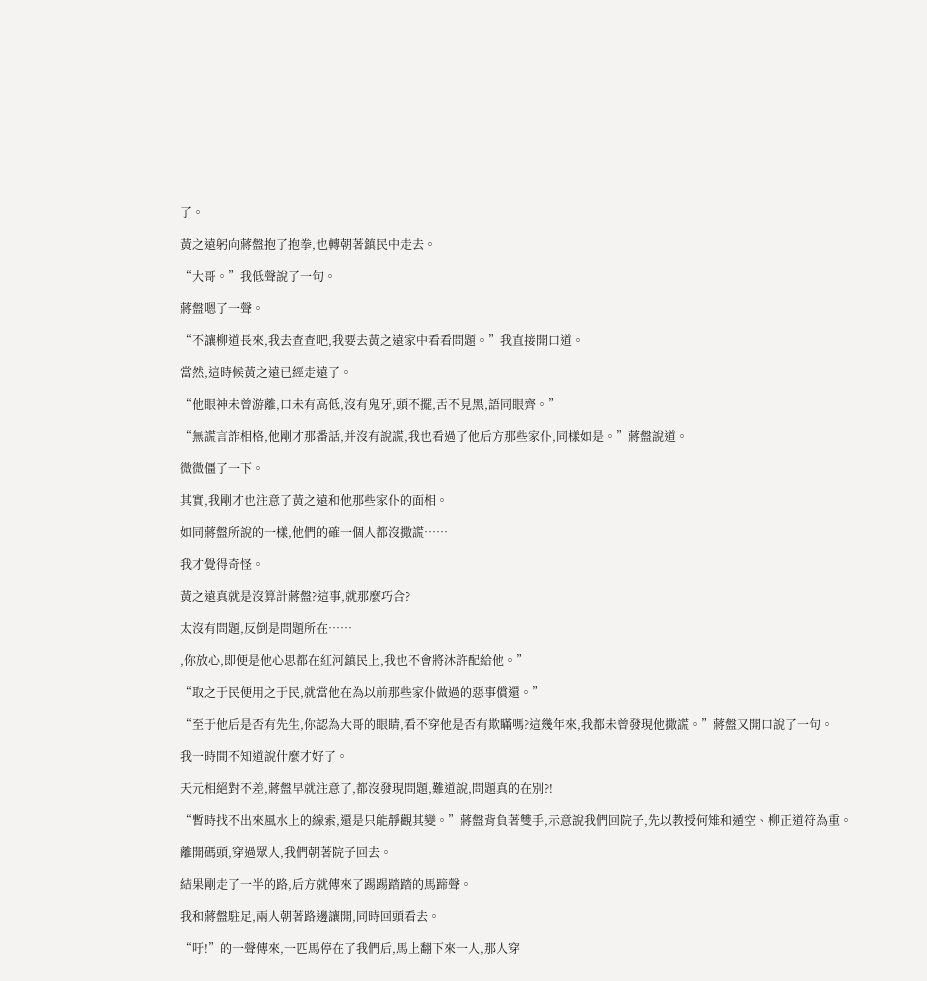了。

黃之遠躬向蔣盤抱了抱拳,也轉朝著鎮民中走去。

“大哥。”我低聲說了一句。

蔣盤嗯了一聲。

“不讓柳道長來,我去查查吧,我要去黃之遠家中看看問題。”我直接開口道。

當然,這時候黃之遠已經走遠了。

“他眼神未曾游離,口未有高低,沒有鬼牙,頭不擺,舌不見黑,語同眼齊。”

“無謊言詐相格,他剛才那番話,并沒有說謊,我也看過了他后方那些家仆,同樣如是。”蔣盤說道。

微微僵了一下。

其實,我剛才也注意了黃之遠和他那些家仆的面相。

如同蔣盤所說的一樣,他們的確一個人都沒撒謊……

我才覺得奇怪。

黃之遠真就是沒算計蔣盤?這事,就那麼巧合?

太沒有問題,反倒是問題所在……

,你放心,即便是他心思都在紅河鎮民上,我也不會將沐許配給他。”

“取之于民便用之于民,就當他在為以前那些家仆做過的惡事償還。”

“至于他后是否有先生,你認為大哥的眼睛,看不穿他是否有欺瞞嗎?這幾年來,我都未曾發現他撒謊。”蔣盤又開口說了一句。

我一時間不知道說什麼才好了。

天元相絕對不差,蔣盤早就注意了,都沒發現問題,難道說,問題真的在別?!

“暫時找不出來風水上的線索,還是只能靜觀其變。”蔣盤背負著雙手,示意說我們回院子,先以教授何雉和遁空、柳正道符為重。

離開碼頭,穿過眾人,我們朝著院子回去。

結果剛走了一半的路,后方就傳來了踢踢踏踏的馬蹄聲。

我和蔣盤駐足,兩人朝著路邊讓開,同時回頭看去。

“吁!”的一聲傳來,一匹馬停在了我們后,馬上翻下來一人,那人穿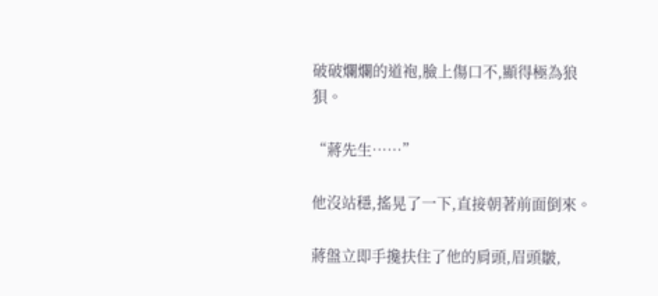破破爛爛的道袍,臉上傷口不,顯得極為狼狽。

“蔣先生……”

他沒站穩,搖晃了一下,直接朝著前面倒來。

蔣盤立即手攙扶住了他的肩頭,眉頭皺,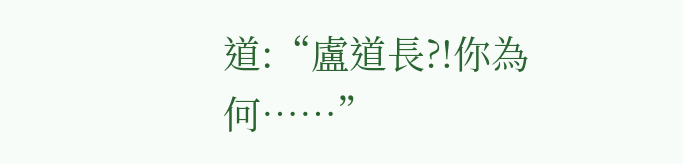道:“盧道長?!你為何……”